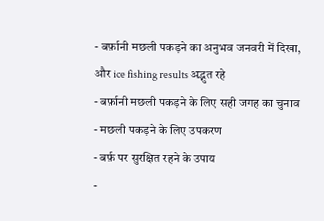- बर्फ़ानी मछली पकड़ने का अनुभव जनवरी में दिखा, और ice fishing results अद्भुत रहे
- बर्फ़ानी मछली पकड़ने के लिए सही जगह का चुनाव
- मछली पकड़ने के लिए उपकरण
- बर्फ़ पर सुरक्षित रहने के उपाय
-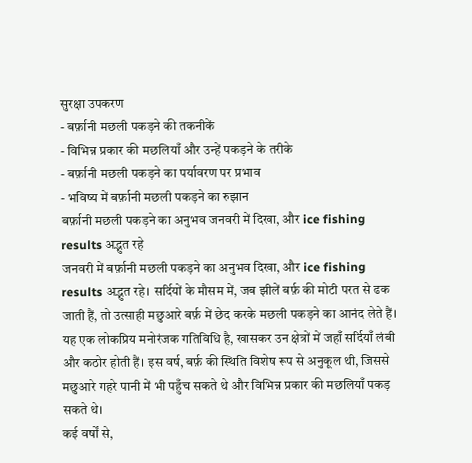सुरक्षा उपकरण
- बर्फ़ानी मछली पकड़ने की तकनीकें
- विभिन्न प्रकार की मछलियाँ और उन्हें पकड़ने के तरीके
- बर्फ़ानी मछली पकड़ने का पर्यावरण पर प्रभाव
- भविष्य में बर्फ़ानी मछली पकड़ने का रुझान
बर्फ़ानी मछली पकड़ने का अनुभव जनवरी में दिखा, और ice fishing results अद्भुत रहे
जनवरी में बर्फ़ानी मछली पकड़ने का अनुभव दिखा, और ice fishing results अद्भुत रहे। सर्दियों के मौसम में, जब झीलें बर्फ़ की मोटी परत से ढक जाती हैं, तो उत्साही मछुआरे बर्फ़ में छेद करके मछली पकड़ने का आनंद लेते हैं। यह एक लोकप्रिय मनोरंजक गतिविधि है, खासकर उन क्षेत्रों में जहाँ सर्दियाँ लंबी और कठोर होती हैं। इस वर्ष, बर्फ़ की स्थिति विशेष रूप से अनुकूल थी, जिससे मछुआरे गहरे पानी में भी पहुँच सकते थे और विभिन्न प्रकार की मछलियाँ पकड़ सकते थे।
कई वर्षों से,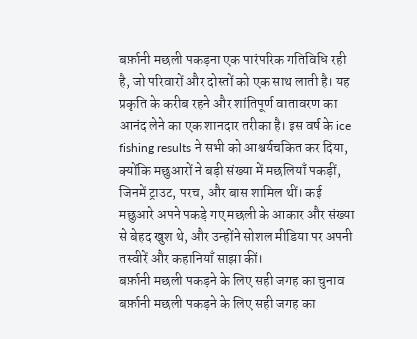बर्फ़ानी मछली पकड़ना एक पारंपरिक गतिविधि रही है, जो परिवारों और दोस्तों को एक साथ लाती है। यह प्रकृति के करीब रहने और शांतिपूर्ण वातावरण का आनंद लेने का एक शानदार तरीका है। इस वर्ष के ice fishing results ने सभी को आश्चर्यचकित कर दिया, क्योंकि मछुआरों ने बड़ी संख्या में मछलियाँ पकड़ीं, जिनमें ट्राउट, परच, और बास शामिल थीं। कई मछुआरे अपने पकड़े गए मछली के आकार और संख्या से बेहद खुश थे, और उन्होंने सोशल मीडिया पर अपनी तस्वीरें और कहानियाँ साझा कीं।
बर्फ़ानी मछली पकड़ने के लिए सही जगह का चुनाव
बर्फ़ानी मछली पकड़ने के लिए सही जगह का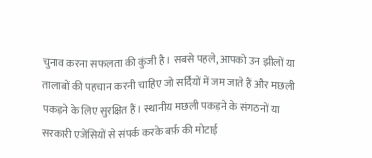चुनाव करना सफलता की कुंजी है। सबसे पहले, आपको उन झीलों या तालाबों की पहचान करनी चाहिए जो सर्दियों में जम जाते हैं और मछली पकड़ने के लिए सुरक्षित हैं। स्थानीय मछली पकड़ने के संगठनों या सरकारी एजेंसियों से संपर्क करके बर्फ़ की मोटाई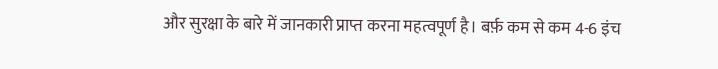और सुरक्षा के बारे में जानकारी प्राप्त करना महत्वपूर्ण है। बर्फ़ कम से कम 4-6 इंच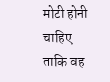मोटी होनी चाहिए ताकि वह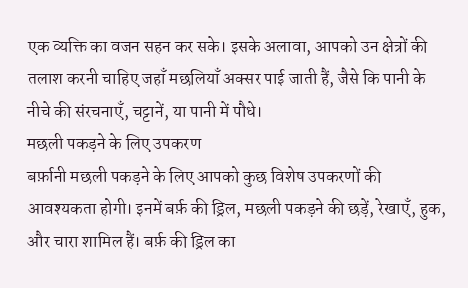एक व्यक्ति का वजन सहन कर सके। इसके अलावा, आपको उन क्षेत्रों की तलाश करनी चाहिए जहाँ मछलियाँ अक्सर पाई जाती हैं, जैसे कि पानी के नीचे की संरचनाएँ, चट्टानें, या पानी में पौधे।
मछली पकड़ने के लिए उपकरण
बर्फ़ानी मछली पकड़ने के लिए आपको कुछ विशेष उपकरणों की आवश्यकता होगी। इनमें बर्फ़ की ड्रिल, मछली पकड़ने की छड़ें, रेखाएँ, हुक, और चारा शामिल हैं। बर्फ़ की ड्रिल का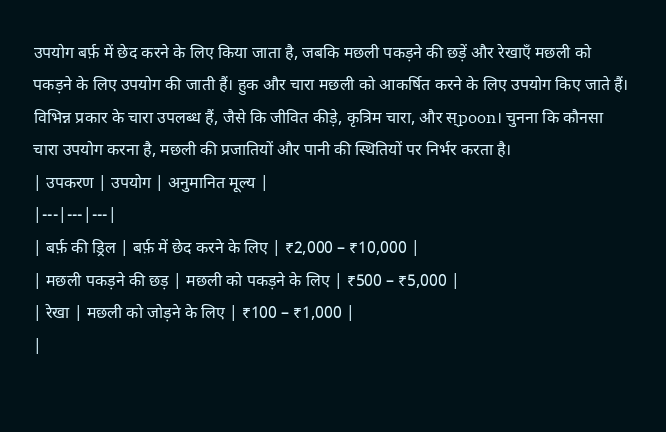उपयोग बर्फ़ में छेद करने के लिए किया जाता है, जबकि मछली पकड़ने की छड़ें और रेखाएँ मछली को पकड़ने के लिए उपयोग की जाती हैं। हुक और चारा मछली को आकर्षित करने के लिए उपयोग किए जाते हैं। विभिन्न प्रकार के चारा उपलब्ध हैं, जैसे कि जीवित कीड़े, कृत्रिम चारा, और स्poon। चुनना कि कौनसा चारा उपयोग करना है, मछली की प्रजातियों और पानी की स्थितियों पर निर्भर करता है।
| उपकरण | उपयोग | अनुमानित मूल्य |
|---|---|---|
| बर्फ़ की ड्रिल | बर्फ़ में छेद करने के लिए | ₹2,000 – ₹10,000 |
| मछली पकड़ने की छड़ | मछली को पकड़ने के लिए | ₹500 – ₹5,000 |
| रेखा | मछली को जोड़ने के लिए | ₹100 – ₹1,000 |
|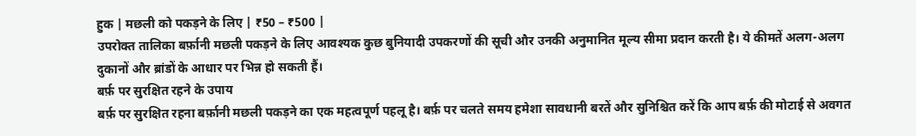हुक | मछली को पकड़ने के लिए | ₹50 – ₹500 |
उपरोक्त तालिका बर्फ़ानी मछली पकड़ने के लिए आवश्यक कुछ बुनियादी उपकरणों की सूची और उनकी अनुमानित मूल्य सीमा प्रदान करती है। ये कीमतें अलग-अलग दुकानों और ब्रांडों के आधार पर भिन्न हो सकती हैं।
बर्फ़ पर सुरक्षित रहने के उपाय
बर्फ़ पर सुरक्षित रहना बर्फ़ानी मछली पकड़ने का एक महत्वपूर्ण पहलू है। बर्फ़ पर चलते समय हमेशा सावधानी बरतें और सुनिश्चित करें कि आप बर्फ़ की मोटाई से अवगत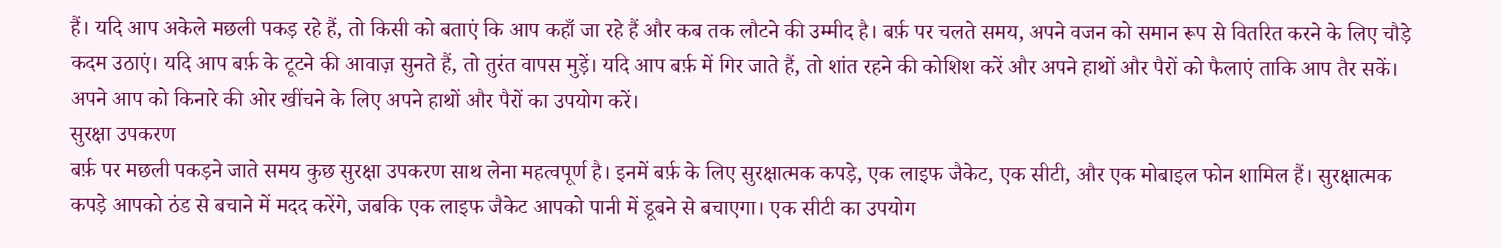हैं। यदि आप अकेले मछली पकड़ रहे हैं, तो किसी को बताएं कि आप कहाँ जा रहे हैं और कब तक लौटने की उम्मीद है। बर्फ़ पर चलते समय, अपने वजन को समान रूप से वितरित करने के लिए चौड़े कदम उठाएं। यदि आप बर्फ़ के टूटने की आवाज़ सुनते हैं, तो तुरंत वापस मुड़ें। यदि आप बर्फ़ में गिर जाते हैं, तो शांत रहने की कोशिश करें और अपने हाथों और पैरों को फैलाएं ताकि आप तैर सकें। अपने आप को किनारे की ओर खींचने के लिए अपने हाथों और पैरों का उपयोग करें।
सुरक्षा उपकरण
बर्फ़ पर मछली पकड़ने जाते समय कुछ सुरक्षा उपकरण साथ लेना महत्वपूर्ण है। इनमें बर्फ़ के लिए सुरक्षात्मक कपड़े, एक लाइफ जैकेट, एक सीटी, और एक मोबाइल फोन शामिल हैं। सुरक्षात्मक कपड़े आपको ठंड से बचाने में मदद करेंगे, जबकि एक लाइफ जैकेट आपको पानी में डूबने से बचाएगा। एक सीटी का उपयोग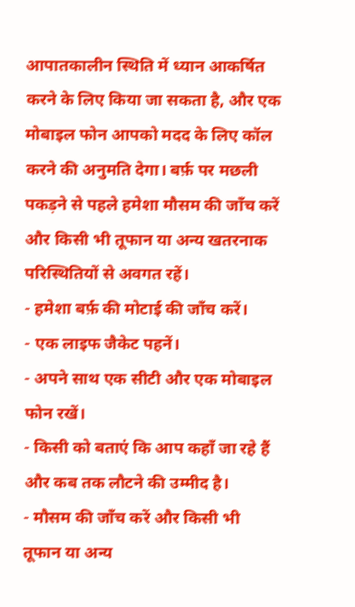आपातकालीन स्थिति में ध्यान आकर्षित करने के लिए किया जा सकता है, और एक मोबाइल फोन आपको मदद के लिए कॉल करने की अनुमति देगा। बर्फ़ पर मछली पकड़ने से पहले हमेशा मौसम की जाँच करें और किसी भी तूफान या अन्य खतरनाक परिस्थितियों से अवगत रहें।
- हमेशा बर्फ़ की मोटाई की जाँच करें।
- एक लाइफ जैकेट पहनें।
- अपने साथ एक सीटी और एक मोबाइल फोन रखें।
- किसी को बताएं कि आप कहाँ जा रहे हैं और कब तक लौटने की उम्मीद है।
- मौसम की जाँच करें और किसी भी तूफान या अन्य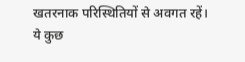खतरनाक परिस्थितियों से अवगत रहें।
ये कुछ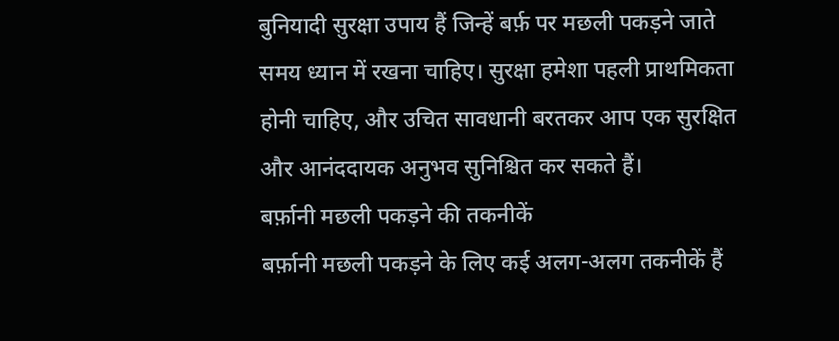बुनियादी सुरक्षा उपाय हैं जिन्हें बर्फ़ पर मछली पकड़ने जाते समय ध्यान में रखना चाहिए। सुरक्षा हमेशा पहली प्राथमिकता होनी चाहिए, और उचित सावधानी बरतकर आप एक सुरक्षित और आनंददायक अनुभव सुनिश्चित कर सकते हैं।
बर्फ़ानी मछली पकड़ने की तकनीकें
बर्फ़ानी मछली पकड़ने के लिए कई अलग-अलग तकनीकें हैं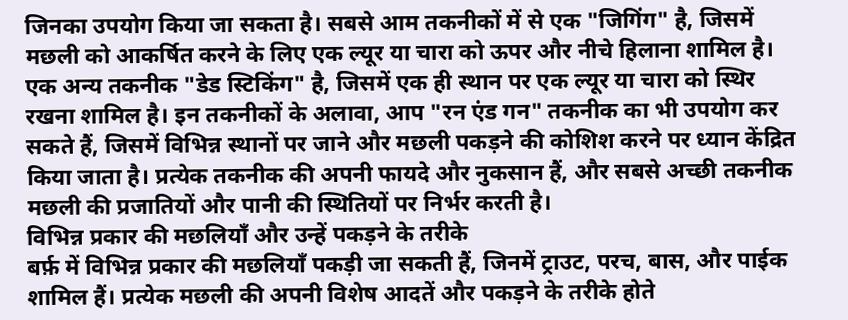जिनका उपयोग किया जा सकता है। सबसे आम तकनीकों में से एक "जिगिंग" है, जिसमें मछली को आकर्षित करने के लिए एक ल्यूर या चारा को ऊपर और नीचे हिलाना शामिल है। एक अन्य तकनीक "डेड स्टिकिंग" है, जिसमें एक ही स्थान पर एक ल्यूर या चारा को स्थिर रखना शामिल है। इन तकनीकों के अलावा, आप "रन एंड गन" तकनीक का भी उपयोग कर सकते हैं, जिसमें विभिन्न स्थानों पर जाने और मछली पकड़ने की कोशिश करने पर ध्यान केंद्रित किया जाता है। प्रत्येक तकनीक की अपनी फायदे और नुकसान हैं, और सबसे अच्छी तकनीक मछली की प्रजातियों और पानी की स्थितियों पर निर्भर करती है।
विभिन्न प्रकार की मछलियाँ और उन्हें पकड़ने के तरीके
बर्फ़ में विभिन्न प्रकार की मछलियाँ पकड़ी जा सकती हैं, जिनमें ट्राउट, परच, बास, और पाईक शामिल हैं। प्रत्येक मछली की अपनी विशेष आदतें और पकड़ने के तरीके होते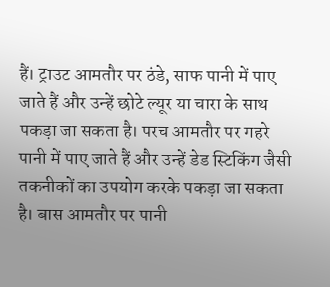हैं। ट्राउट आमतौर पर ठंडे, साफ पानी में पाए जाते हैं और उन्हें छोटे ल्यूर या चारा के साथ पकड़ा जा सकता है। परच आमतौर पर गहरे पानी में पाए जाते हैं और उन्हें डेड स्टिकिंग जैसी तकनीकों का उपयोग करके पकड़ा जा सकता है। बास आमतौर पर पानी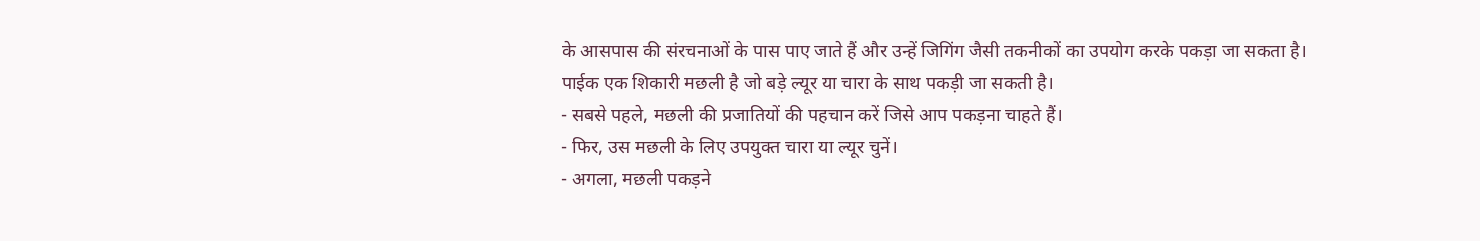के आसपास की संरचनाओं के पास पाए जाते हैं और उन्हें जिगिंग जैसी तकनीकों का उपयोग करके पकड़ा जा सकता है। पाईक एक शिकारी मछली है जो बड़े ल्यूर या चारा के साथ पकड़ी जा सकती है।
- सबसे पहले, मछली की प्रजातियों की पहचान करें जिसे आप पकड़ना चाहते हैं।
- फिर, उस मछली के लिए उपयुक्त चारा या ल्यूर चुनें।
- अगला, मछली पकड़ने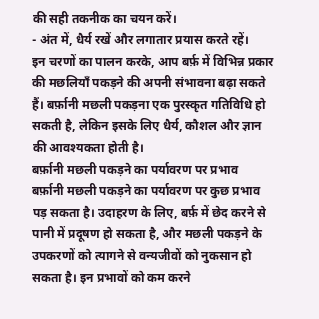की सही तकनीक का चयन करें।
- अंत में, धैर्य रखें और लगातार प्रयास करते रहें।
इन चरणों का पालन करके, आप बर्फ़ में विभिन्न प्रकार की मछलियाँ पकड़ने की अपनी संभावना बढ़ा सकते हैं। बर्फ़ानी मछली पकड़ना एक पुरस्कृत गतिविधि हो सकती है, लेकिन इसके लिए धैर्य, कौशल और ज्ञान की आवश्यकता होती है।
बर्फ़ानी मछली पकड़ने का पर्यावरण पर प्रभाव
बर्फ़ानी मछली पकड़ने का पर्यावरण पर कुछ प्रभाव पड़ सकता है। उदाहरण के लिए, बर्फ़ में छेद करने से पानी में प्रदूषण हो सकता है, और मछली पकड़ने के उपकरणों को त्यागने से वन्यजीवों को नुकसान हो सकता है। इन प्रभावों को कम करने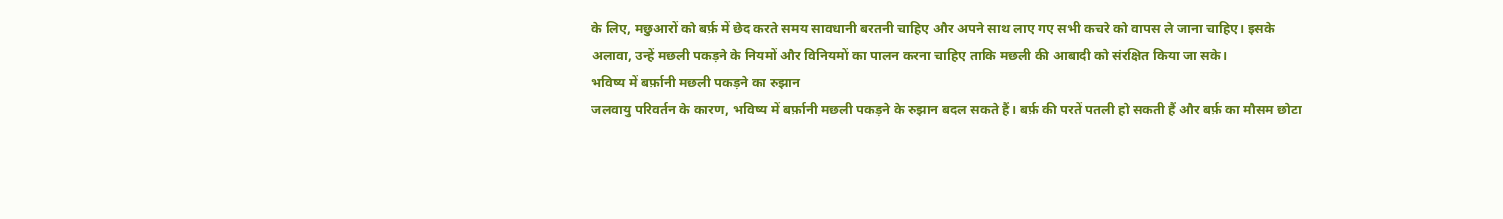के लिए, मछुआरों को बर्फ़ में छेद करते समय सावधानी बरतनी चाहिए और अपने साथ लाए गए सभी कचरे को वापस ले जाना चाहिए। इसके अलावा, उन्हें मछली पकड़ने के नियमों और विनियमों का पालन करना चाहिए ताकि मछली की आबादी को संरक्षित किया जा सके।
भविष्य में बर्फ़ानी मछली पकड़ने का रुझान
जलवायु परिवर्तन के कारण, भविष्य में बर्फ़ानी मछली पकड़ने के रुझान बदल सकते हैं। बर्फ़ की परतें पतली हो सकती हैं और बर्फ़ का मौसम छोटा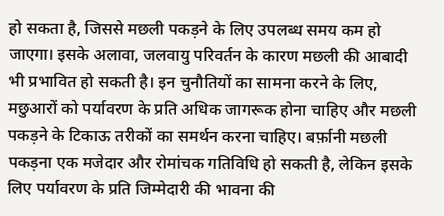हो सकता है, जिससे मछली पकड़ने के लिए उपलब्ध समय कम हो जाएगा। इसके अलावा, जलवायु परिवर्तन के कारण मछली की आबादी भी प्रभावित हो सकती है। इन चुनौतियों का सामना करने के लिए, मछुआरों को पर्यावरण के प्रति अधिक जागरूक होना चाहिए और मछली पकड़ने के टिकाऊ तरीकों का समर्थन करना चाहिए। बर्फ़ानी मछली पकड़ना एक मजेदार और रोमांचक गतिविधि हो सकती है, लेकिन इसके लिए पर्यावरण के प्रति जिम्मेदारी की भावना की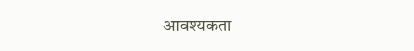आवश्यकता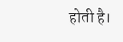होती है।